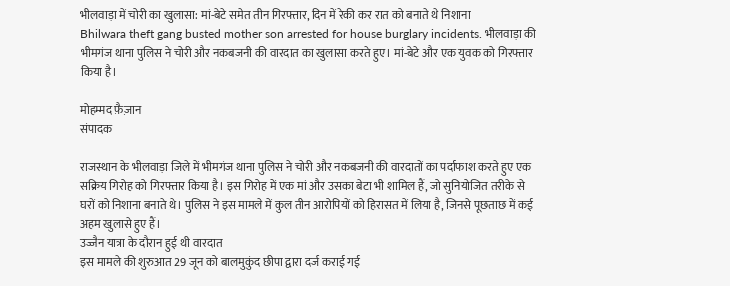भीलवाड़ा में चोरी का खुलासा: मां-बेटे समेत तीन गिरफ्तार, दिन में रेकी कर रात को बनाते थे निशाना
Bhilwara theft gang busted mother son arrested for house burglary incidents. भीलवाड़ा की भीमगंज थाना पुलिस ने चोरी और नकबजनी की वारदात का खुलासा करते हुए। मां-बेटे और एक युवक को गिरफ्तार किया है।

मोहम्मद फ़ैज़ान
संपादक

राजस्थान के भीलवाड़ा जिले में भीमगंज थाना पुलिस ने चोरी और नकबजनी की वारदातों का पर्दाफाश करते हुए एक सक्रिय गिरोह को गिरफ्तार किया है। इस गिरोह में एक मां और उसका बेटा भी शामिल हैं, जो सुनियोजित तरीके से घरों को निशाना बनाते थे। पुलिस ने इस मामले में कुल तीन आरोपियों को हिरासत में लिया है, जिनसे पूछताछ में कई अहम खुलासे हुए हैं।
उज्जैन यात्रा के दौरान हुई थी वारदात
इस मामले की शुरुआत 29 जून को बालमुकुंद छीपा द्वारा दर्ज कराई गई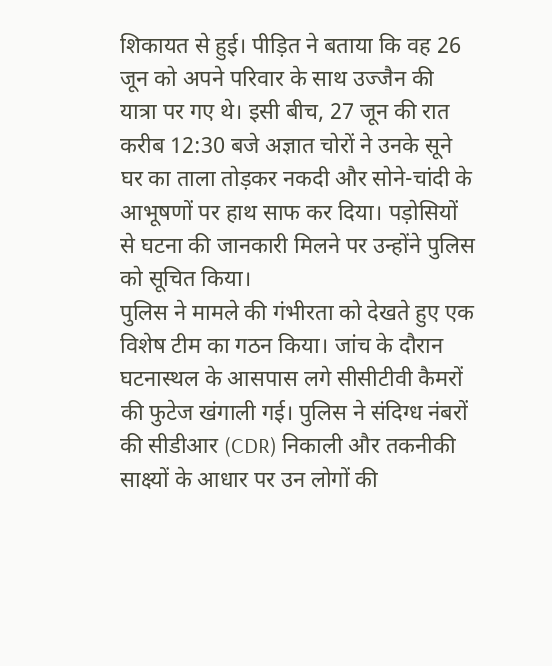शिकायत से हुई। पीड़ित ने बताया कि वह 26 जून को अपने परिवार के साथ उज्जैन की यात्रा पर गए थे। इसी बीच, 27 जून की रात करीब 12:30 बजे अज्ञात चोरों ने उनके सूने घर का ताला तोड़कर नकदी और सोने-चांदी के आभूषणों पर हाथ साफ कर दिया। पड़ोसियों से घटना की जानकारी मिलने पर उन्होंने पुलिस को सूचित किया।
पुलिस ने मामले की गंभीरता को देखते हुए एक विशेष टीम का गठन किया। जांच के दौरान घटनास्थल के आसपास लगे सीसीटीवी कैमरों की फुटेज खंगाली गई। पुलिस ने संदिग्ध नंबरों की सीडीआर (CDR) निकाली और तकनीकी साक्ष्यों के आधार पर उन लोगों की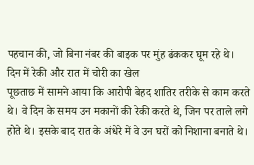पहचान की, जो बिना नंबर की बाइक पर मुंह ढंककर घूम रहे थे।
दिन में रेकी और रात में चोरी का खेल
पूछताछ में सामने आया कि आरोपी बेहद शातिर तरीके से काम करते थे। वे दिन के समय उन मकानों की रेकी करते थे, जिन पर ताले लगे होते थे। इसके बाद रात के अंधेरे में वे उन घरों को निशाना बनाते थे।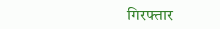गिरफ्तार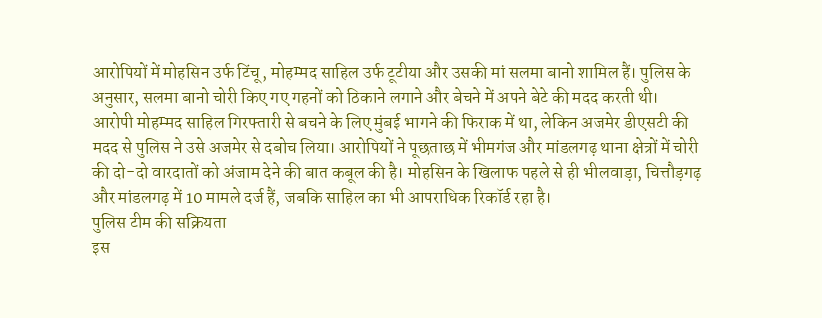आरोपियों में मोहसिन उर्फ टिंचू, मोहम्मद साहिल उर्फ टूटीया और उसकी मां सलमा बानो शामिल हैं। पुलिस के अनुसार, सलमा बानो चोरी किए गए गहनों को ठिकाने लगाने और बेचने में अपने बेटे की मदद करती थी।
आरोपी मोहम्मद साहिल गिरफ्तारी से बचने के लिए मुंबई भागने की फिराक में था, लेकिन अजमेर डीएसटी की मदद से पुलिस ने उसे अजमेर से दबोच लिया। आरोपियों ने पूछताछ में भीमगंज और मांडलगढ़ थाना क्षेत्रों में चोरी की दो-दो वारदातों को अंजाम देने की बात कबूल की है। मोहसिन के खिलाफ पहले से ही भीलवाड़ा, चित्तौड़गढ़ और मांडलगढ़ में 10 मामले दर्ज हैं, जबकि साहिल का भी आपराधिक रिकॉर्ड रहा है।
पुलिस टीम की सक्रियता
इस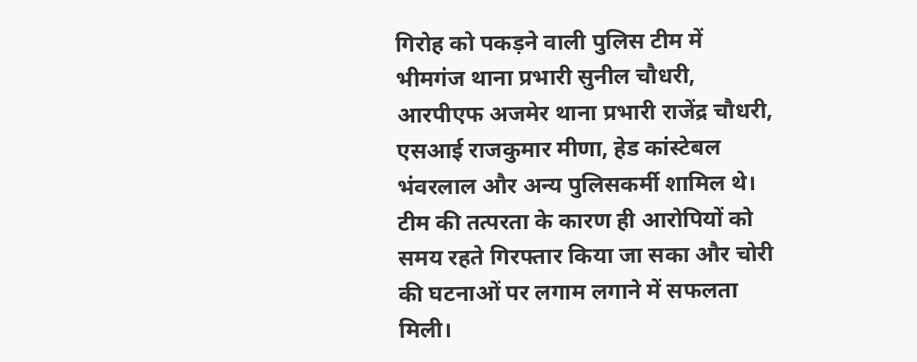गिरोह को पकड़ने वाली पुलिस टीम में भीमगंज थाना प्रभारी सुनील चौधरी, आरपीएफ अजमेर थाना प्रभारी राजेंद्र चौधरी, एसआई राजकुमार मीणा, हेड कांस्टेबल भंवरलाल और अन्य पुलिसकर्मी शामिल थे। टीम की तत्परता के कारण ही आरोपियों को समय रहते गिरफ्तार किया जा सका और चोरी की घटनाओं पर लगाम लगाने में सफलता मिली।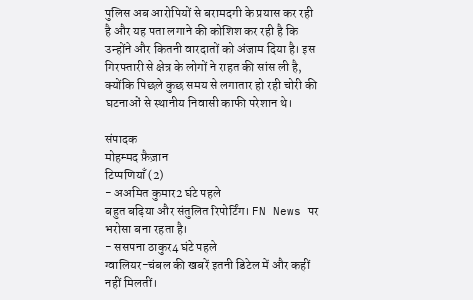पुलिस अब आरोपियों से बरामदगी के प्रयास कर रही है और यह पता लगाने की कोशिश कर रही है कि उन्होंने और कितनी वारदातों को अंजाम दिया है। इस गिरफ्तारी से क्षेत्र के लोगों ने राहत की सांस ली है, क्योंकि पिछले कुछ समय से लगातार हो रही चोरी की घटनाओं से स्थानीय निवासी काफी परेशान थे।

संपादक
मोहम्मद फ़ैज़ान
टिप्पणियाँ (2)
- अअमित कुमार2 घंटे पहले
बहुत बढ़िया और संतुलित रिपोर्टिंग। FN News पर भरोसा बना रहता है।
- ससपना ठाकुर4 घंटे पहले
ग्वालियर-चंबल की खबरें इतनी डिटेल में और कहीं नहीं मिलतीं।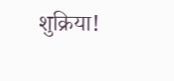शुक्रिया!